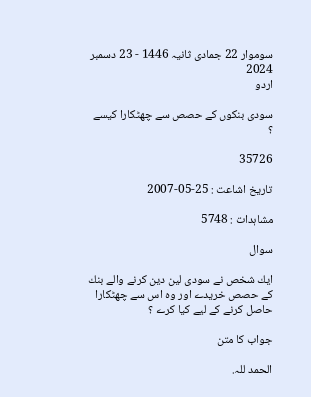سوموار 22 جمادی ثانیہ 1446 - 23 دسمبر 2024
اردو

سودى بنكوں كے حصص سے چھٹكارا كيسے ؟

35726

تاریخ اشاعت : 25-05-2007

مشاہدات : 5748

سوال

ايك شخص نے سودى لين دين كرنے والے بنك كے حصص خريدے اور وہ اس سے چھٹكارا حاصل كرنے كے ليے كيا كرے ؟

جواب کا متن

الحمد للہ.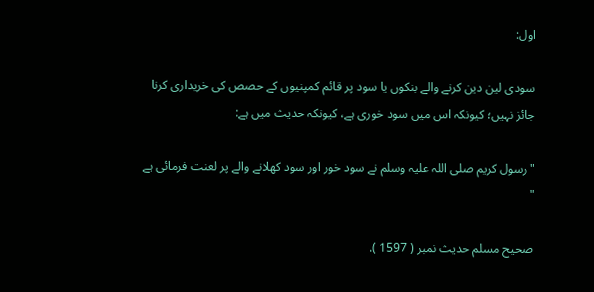اول:

سودى لين دين كرنے والے بنكوں يا سود پر قائم كمپنيوں كے حصص كى خريدارى كرنا جائز نہيں؛ كيونكہ اس ميں سود خورى ہے، كيونكہ حديث ميں ہے:

" رسول كريم صلى اللہ عليہ وسلم نے سود خور اور سود كھلانے والے پر لعنت فرمائى ہے "

صحيح مسلم حديث نمبر ( 1597 ).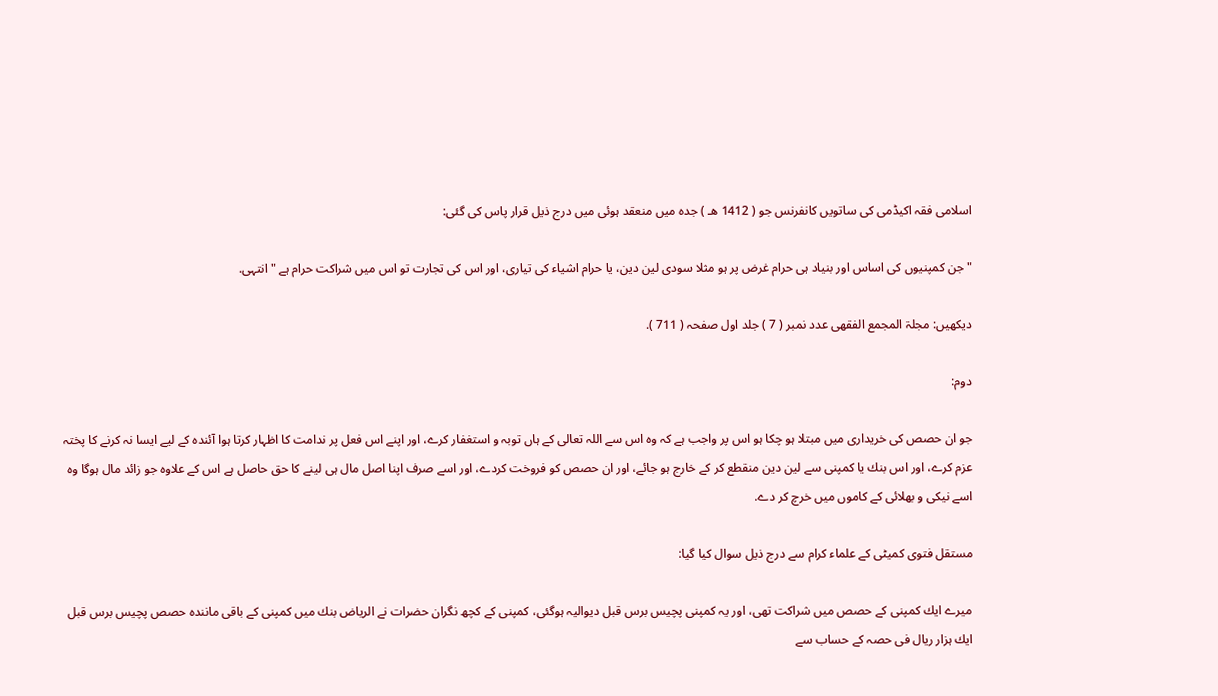اسلامى فقہ اكيڈمى كى ساتويں كانفرنس جو ( 1412 ھـ ) جدہ ميں منعقد ہوئى ميں درج ذيل قرار پاس كى گئى:

" جن كمپنيوں كى اساس اور بنياد ہى حرام غرض پر ہو مثلا سودى لين دين، يا حرام اشياء كى تيارى، اور اس كى تجارت تو اس ميں شراكت حرام ہے " انتہى.

ديكھيں: مجلۃ المجمع الفقھى عدد نمبر ( 7 ) جلد اول صفحہ ( 711 ).

دوم:

جو ان حصص كى خريدارى ميں مبتلا ہو چكا ہو اس پر واجب ہے كہ وہ اس سے اللہ تعالى كے ہاں توبہ و استغفار كرے، اور اپنے اس فعل پر ندامت كا اظہار كرتا ہوا آئندہ كے ليے ايسا نہ كرنے كا پختہ عزم كرے، اور اس بنك يا كمپنى سے لين دين منقطع كر كے خارج ہو جائے، اور ان حصص كو فروخت كردے، اور اسے صرف اپنا اصل مال ہى لينے كا حق حاصل ہے اس كے علاوہ جو زائد مال ہوگا وہ اسے نيكى و بھلائى كے كاموں ميں خرچ كر دے.

مستقل فتوى كميٹى كے علماء كرام سے درج ذيل سوال كيا گيا:

ميرے ايك كمپنى كے حصص ميں شراكت تھى، اور يہ كمپنى پچيس برس قبل ديواليہ ہوگئى، كمپنى كے كچھ نگران حضرات نے الرياض بنك ميں كمپنى كے باقى مانندہ حصص پچيس برس قبل ايك ہزار ريال فى حصہ كے حساب سے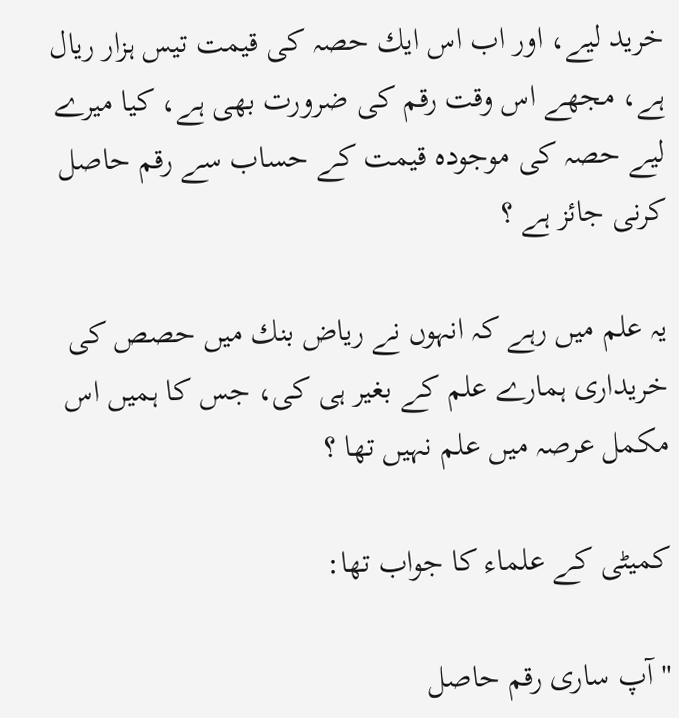خريد ليے، اور اب اس ايك حصہ كى قيمت تيس ہزار ريال ہے، مجھے اس وقت رقم كى ضرورت بھى ہے، كيا ميرے ليے حصہ كى موجودہ قيمت كے حساب سے رقم حاصل كرنى جائز ہے ؟

يہ علم ميں رہے كہ انہوں نے رياض بنك ميں حصص كى خريدارى ہمارے علم كے بغير ہى كى، جس كا ہميں اس مكمل عرصہ ميں علم نہيں تھا ؟

كميٹى كے علماء كا جواب تھا:

" آپ سارى رقم حاصل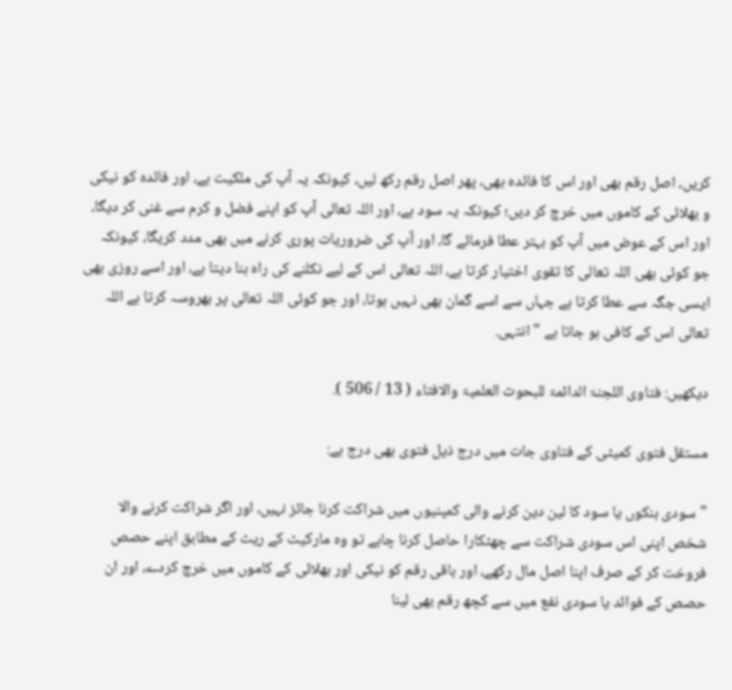كريں، اصل رقم بھى اور اس كا فائدہ بھى، پھر اصل رقم ركھ ليں، كيونكہ يہ آپ كى ملكيت ہے، اور فائدہ كو نيكى و بھلائى كے كاموں ميں خرچ كر ديں؛ كيونكہ يہ سود ہے، اور اللہ تعالى آپ كو اپنے فضل و كرم سے غنى كر ديگا، اور اس كے عوض ميں آپ كو بہتر عطا فرمائے گا، اور آپ كى ضروريات پورى كرنے ميں بھى مدد كريگا، كيونكہ جو كوئى بھى اللہ تعالى كا تقوى اختيار كرتا ہے، اللہ تعالى اس كے ليے نكلنے كى راہ بنا ديتا ہے، اور اسے روزى بھى ايسى جگہ سے عطا كرتا ہے جہاں سے اسے گمان بھى نہيں ہوتا، اور جو كوئى اللہ تعالى پر بھروسہ كرتا ہے اللہ تعالى اس كے كافى ہو جاتا ہے " انتہى.

ديكھيں: فتاوى اللجنۃ الدائمۃ للبحوث العلميۃ والافتاء ( 13 / 506 ).

مستقل فتوى كميٹى كے فتاوى جات ميں درج ذيل فتوى بھى درج ہے:

" سودى بنكوں يا سود كا لين دين كرنے والى كمپنيوں ميں شراكت كرنا جائز نہيں، اور اگر شراكت كرنے والا شخص اپنى اس سودى شراكت سے چھٹكارا حاصل كرنا چاہے تو وہ ماركيٹ كے ريٹ كے مطابق اپنے حصص فروخت كر كے صرف اپنا اصل مال ركھے، اور باقى رقم كو نيكى اور بھلائى كے كاموں ميں خرچ كردے، اور ان حصص كے فوائد يا سودى نفع ميں سے كچھ رقم بھى لينا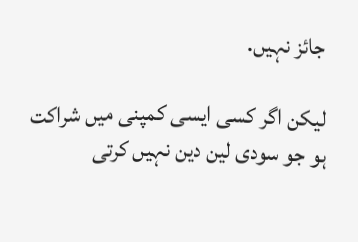جائز نہيں.

ليكن اگر كسى ايسى كمپنى ميں شراكت ہو جو سودى لين دين نہيں كرتى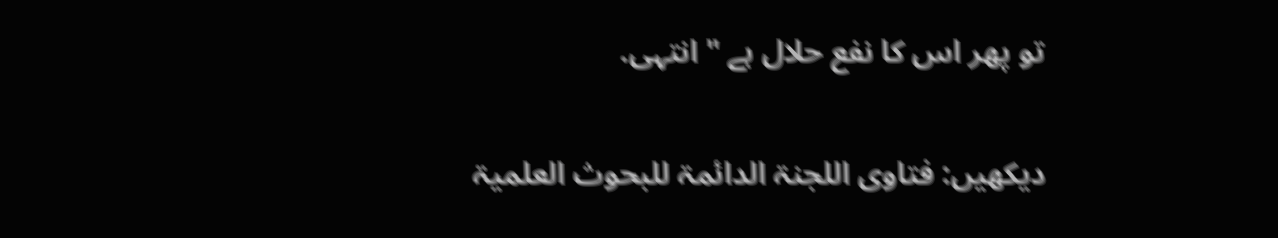تو پھر اس كا نفع حلال ہے " انتہى.

ديكھيں: فتاوى اللجنۃ الدائمۃ للبحوث العلميۃ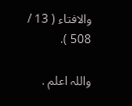والافتاء ( 13 / 508 ).

واللہ اعلم .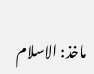ماخذ: الاسلام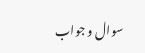سوال و جواب